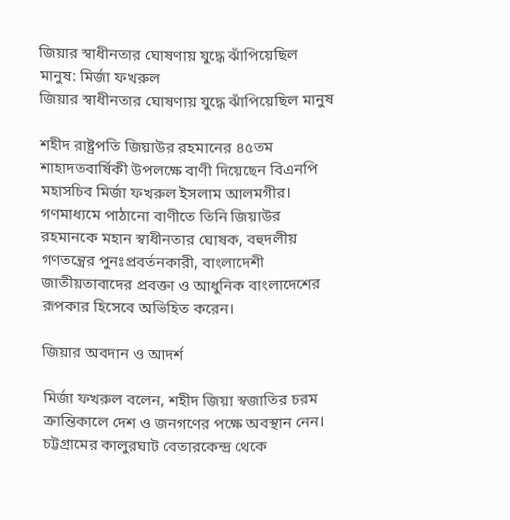জিয়ার স্বাধীনতার ঘোষণায় যুদ্ধে ঝাঁপিয়েছিল মানুষ: মির্জা ফখরুল
জিয়ার স্বাধীনতার ঘোষণায় যুদ্ধে ঝাঁপিয়েছিল মানুষ

শহীদ রাষ্ট্রপতি জিয়াউর রহমানের ৪৫তম শাহাদতবার্ষিকী উপলক্ষে বাণী দিয়েছেন বিএনপি মহাসচিব মির্জা ফখরুল ইসলাম আলমগীর। গণমাধ্যমে পাঠানো বাণীতে তিনি জিয়াউর রহমানকে মহান স্বাধীনতার ঘোষক, বহুদলীয় গণতন্ত্রের পুনঃপ্রবর্তনকারী, বাংলাদেশী জাতীয়তাবাদের প্রবক্তা ও আধুনিক বাংলাদেশের রূপকার হিসেবে অভিহিত করেন।

জিয়ার অবদান ও আদর্শ

মির্জা ফখরুল বলেন, শহীদ জিয়া স্বজাতির চরম ক্রান্তিকালে দেশ ও জনগণের পক্ষে অবস্থান নেন। চট্টগ্রামের কালুরঘাট বেতারকেন্দ্র থেকে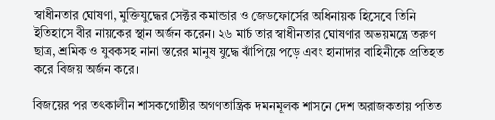স্বাধীনতার ঘোষণা, মুক্তিযুদ্ধের সেক্টর কমান্ডার ও জেডফোর্সের অধিনায়ক হিসেবে তিনি ইতিহাসে বীর নায়কের স্থান অর্জন করেন। ২৬ মার্চ তার স্বাধীনতার ঘোষণার অভয়মন্ত্রে তরুণ ছাত্র, শ্রমিক ও যুবকসহ নানা স্তরের মানুষ যুদ্ধে ঝাঁপিয়ে পড়ে এবং হানাদার বাহিনীকে প্রতিহত করে বিজয় অর্জন করে।

বিজয়ের পর তৎকালীন শাসকগোষ্ঠীর অগণতান্ত্রিক দমনমূলক শাসনে দেশ অরাজকতায় পতিত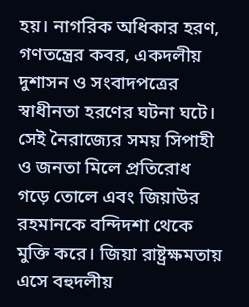হয়। নাগরিক অধিকার হরণ, গণতন্ত্রের কবর, একদলীয় দুশাসন ও সংবাদপত্রের স্বাধীনতা হরণের ঘটনা ঘটে। সেই নৈরাজ্যের সময় সিপাহী ও জনতা মিলে প্রতিরোধ গড়ে তোলে এবং জিয়াউর রহমানকে বন্দিদশা থেকে মুক্তি করে। জিয়া রাষ্ট্রক্ষমতায় এসে বহুদলীয়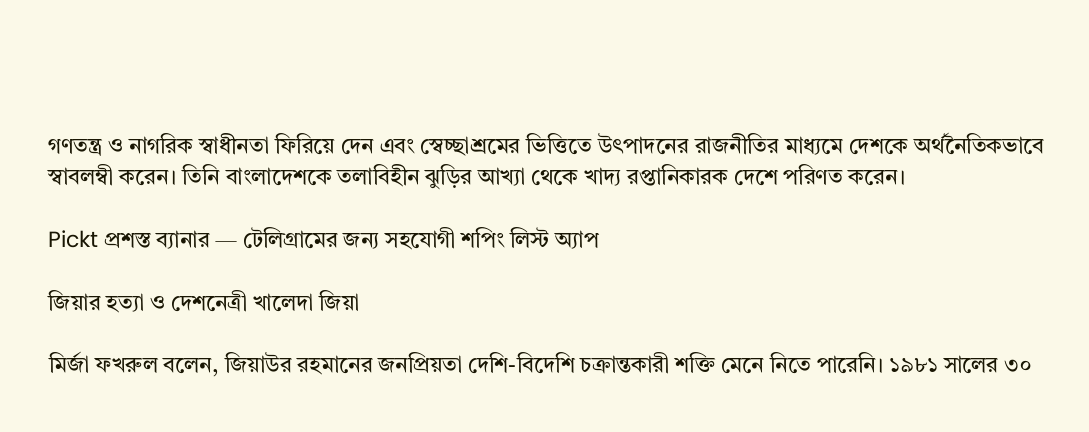গণতন্ত্র ও নাগরিক স্বাধীনতা ফিরিয়ে দেন এবং স্বেচ্ছাশ্রমের ভিত্তিতে উৎপাদনের রাজনীতির মাধ্যমে দেশকে অর্থনৈতিকভাবে স্বাবলম্বী করেন। তিনি বাংলাদেশকে তলাবিহীন ঝুড়ির আখ্যা থেকে খাদ্য রপ্তানিকারক দেশে পরিণত করেন।

Pickt প্রশস্ত ব্যানার — টেলিগ্রামের জন্য সহযোগী শপিং লিস্ট অ্যাপ

জিয়ার হত্যা ও দেশনেত্রী খালেদা জিয়া

মির্জা ফখরুল বলেন, জিয়াউর রহমানের জনপ্রিয়তা দেশি-বিদেশি চক্রান্তকারী শক্তি মেনে নিতে পারেনি। ১৯৮১ সালের ৩০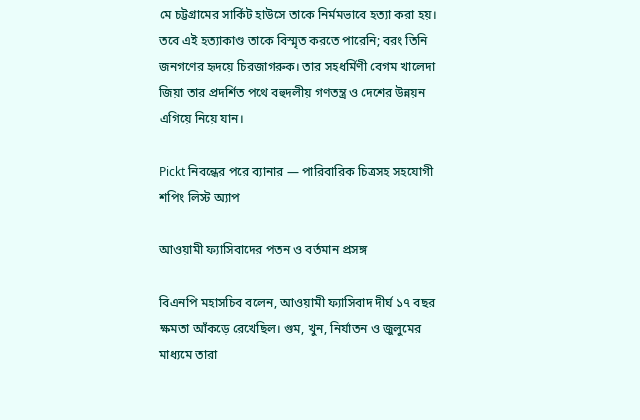মে চট্টগ্রামের সার্কিট হাউসে তাকে নির্মমভাবে হত্যা করা হয়। তবে এই হত্যাকাণ্ড তাকে বিস্মৃত করতে পারেনি; বরং তিনি জনগণের হৃদয়ে চিরজাগরুক। তার সহধর্মিণী বেগম খালেদা জিয়া তার প্রদর্শিত পথে বহুদলীয় গণতন্ত্র ও দেশের উন্নয়ন এগিয়ে নিয়ে যান।

Pickt নিবন্ধের পরে ব্যানার — পারিবারিক চিত্রসহ সহযোগী শপিং লিস্ট অ্যাপ

আওয়ামী ফ্যাসিবাদের পতন ও বর্তমান প্রসঙ্গ

বিএনপি মহাসচিব বলেন, আওয়ামী ফ্যাসিবাদ দীর্ঘ ১৭ বছর ক্ষমতা আঁকড়ে রেখেছিল। গুম, খুন, নির্যাতন ও জুলুমের মাধ্যমে তারা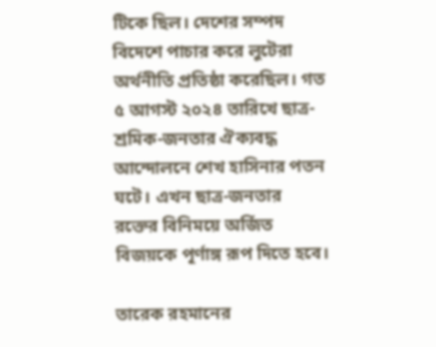টিকে ছিল। দেশের সম্পদ বিদেশে পাচার করে লুটেরা অর্থনীতি প্রতিষ্ঠা করেছিল। গত ৫ আগস্ট ২০২৪ তারিখে ছাত্র-শ্রমিক-জনতার ঐক্যবদ্ধ আন্দোলনে শেখ হাসিনার পতন ঘটে। এখন ছাত্র-জনতার রক্তের বিনিময়ে অর্জিত বিজয়কে পূর্ণাঙ্গ রূপ দিতে হবে।

তারেক রহমানের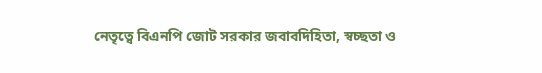নেতৃত্বে বিএনপি জোট সরকার জবাবদিহিতা, স্বচ্ছতা ও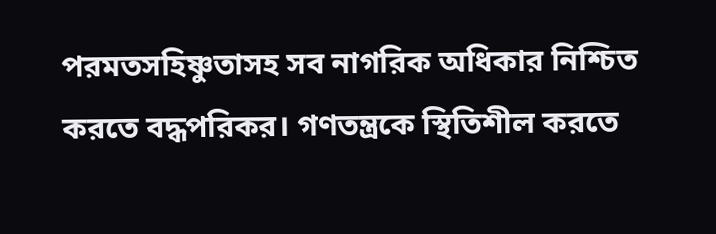পরমতসহিষ্ণুতাসহ সব নাগরিক অধিকার নিশ্চিত করতে বদ্ধপরিকর। গণতন্ত্রকে স্থিতিশীল করতে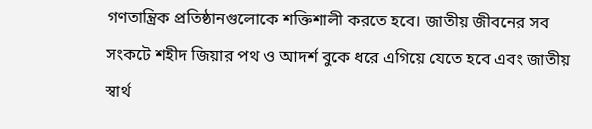গণতান্ত্রিক প্রতিষ্ঠানগুলোকে শক্তিশালী করতে হবে। জাতীয় জীবনের সব সংকটে শহীদ জিয়ার পথ ও আদর্শ বুকে ধরে এগিয়ে যেতে হবে এবং জাতীয় স্বার্থ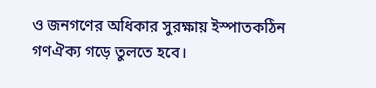ও জনগণের অধিকার সুরক্ষায় ইস্পাতকঠিন গণঐক্য গড়ে তুলতে হবে।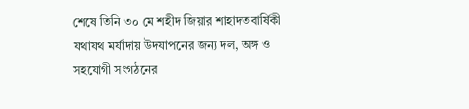শেষে তিনি ৩০ মে শহীদ জিয়ার শাহাদতবার্ষিকী যথাযথ মর্যাদায় উদযাপনের জন্য দল, অঙ্গ ও সহযোগী সংগঠনের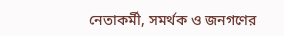নেতাকর্মী, সমর্থক ও জনগণের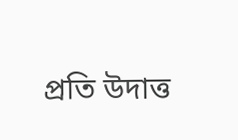প্রতি উদাত্ত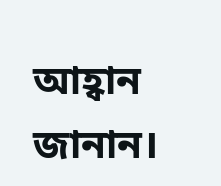আহ্বান জানান।